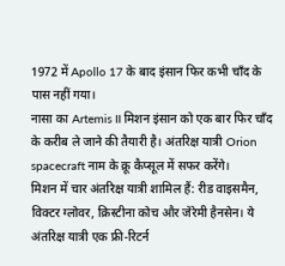1972 में Apollo 17 के बाद इंसान फिर कभी चाँद के पास नहीं गया।
नासा का Artemis II मिशन इंसान को एक बार फिर चाँद के करीब ले जाने की तैयारी है। अंतरिक्ष यात्री Orion spacecraft नाम के क्रू कैप्सूल में सफर करेंगे।
मिशन में चार अंतरिक्ष यात्री शामिल हैं: रीड वाइसमैन, विक्टर ग्लोवर, क्रिस्टीना कोच और जेरेमी हैनसेन। ये अंतरिक्ष यात्री एक फ्री-रिटर्न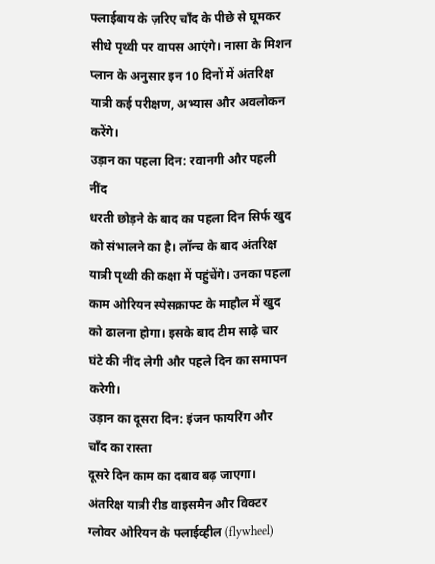फ्लाईबाय के ज़रिए चाँद के पीछे से घूमकर सीधे पृथ्वी पर वापस आएंगे। नासा के मिशन प्लान के अनुसार इन 10 दिनों में अंतरिक्ष यात्री कई परीक्षण, अभ्यास और अवलोकन करेंगे।
उड़ान का पहला दिन: रवानगी और पहली नींद
धरती छोड़ने के बाद का पहला दिन सिर्फ खुद को संभालने का है। लॉन्च के बाद अंतरिक्ष यात्री पृथ्वी की कक्षा में पहुंचेंगे। उनका पहला काम ओरियन स्पेसक्राफ्ट के माहौल में खुद को ढालना होगा। इसके बाद टीम साढ़े चार घंटे की नींद लेगी और पहले दिन का समापन करेगी।
उड़ान का दूसरा दिन: इंजन फायरिंग और चाँद का रास्ता
दूसरे दिन काम का दबाव बढ़ जाएगा। अंतरिक्ष यात्री रीड वाइसमैन और विक्टर ग्लोवर ओरियन के फ्लाईव्हील (flywheel)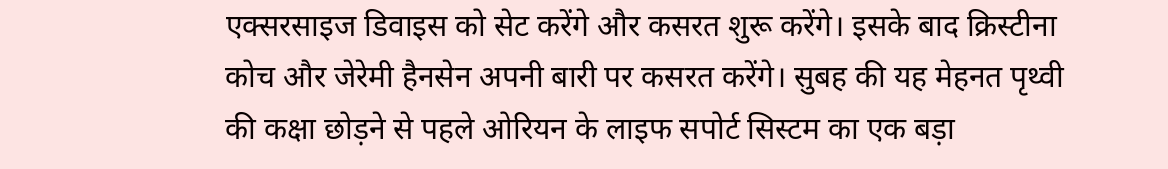एक्सरसाइज डिवाइस को सेट करेंगे और कसरत शुरू करेंगे। इसके बाद क्रिस्टीना कोच और जेरेमी हैनसेन अपनी बारी पर कसरत करेंगे। सुबह की यह मेहनत पृथ्वी की कक्षा छोड़ने से पहले ओरियन के लाइफ सपोर्ट सिस्टम का एक बड़ा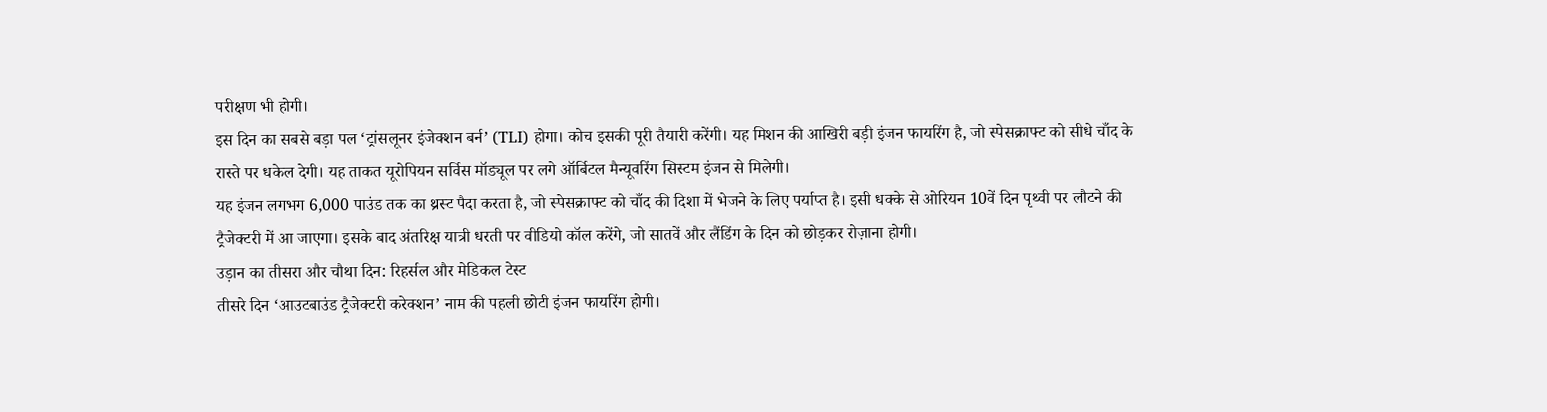परीक्षण भी होगी।
इस दिन का सबसे बड़ा पल ‘ट्रांसलूनर इंजेक्शन बर्न’ (TLI) होगा। कोच इसकी पूरी तैयारी करेंगी। यह मिशन की आखिरी बड़ी इंजन फायरिंग है, जो स्पेसक्राफ्ट को सीधे चाँद के रास्ते पर धकेल देगी। यह ताकत यूरोपियन सर्विस मॉड्यूल पर लगे ऑर्बिटल मैन्यूवरिंग सिस्टम इंजन से मिलेगी।
यह इंजन लगभग 6,000 पाउंड तक का थ्रस्ट पैदा करता है, जो स्पेसक्राफ्ट को चाँद की दिशा में भेजने के लिए पर्याप्त है। इसी धक्के से ओरियन 10वें दिन पृथ्वी पर लौटने की ट्रैजेक्टरी में आ जाएगा। इसके बाद अंतरिक्ष यात्री धरती पर वीडियो कॉल करेंगे, जो सातवें और लैंडिंग के दिन को छोड़कर रोज़ाना होगी।
उड़ान का तीसरा और चौथा दिन: रिहर्सल और मेडिकल टेस्ट
तीसरे दिन ‘आउटबाउंड ट्रैजेक्टरी करेक्शन’ नाम की पहली छोटी इंजन फायरिंग होगी।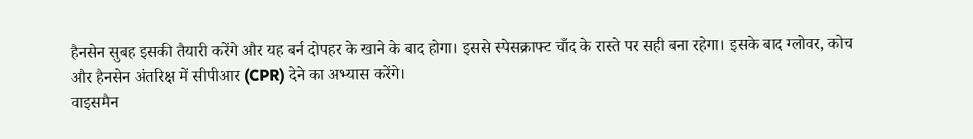हैनसेन सुबह इसकी तैयारी करेंगे और यह बर्न दोपहर के खाने के बाद होगा। इससे स्पेसक्राफ्ट चाँद के रास्ते पर सही बना रहेगा। इसके बाद ग्लोवर, कोच और हैनसेन अंतरिक्ष में सीपीआर (CPR) देने का अभ्यास करेंगे।
वाइसमैन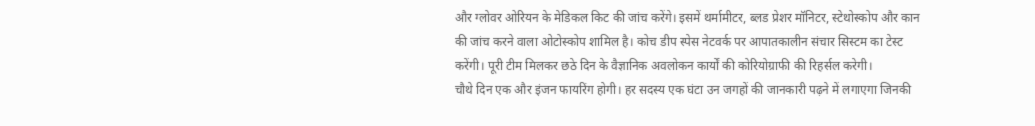और ग्लोवर ओरियन के मेडिकल किट की जांच करेंगे। इसमें थर्मामीटर, ब्लड प्रेशर मॉनिटर, स्टेथोस्कोप और कान की जांच करने वाला ओटोस्कोप शामिल है। कोच डीप स्पेस नेटवर्क पर आपातकालीन संचार सिस्टम का टेस्ट करेंगी। पूरी टीम मिलकर छठे दिन के वैज्ञानिक अवलोकन कार्यों की कोरियोग्राफी की रिहर्सल करेगी।
चौथे दिन एक और इंजन फायरिंग होगी। हर सदस्य एक घंटा उन जगहों की जानकारी पढ़ने में लगाएगा जिनकी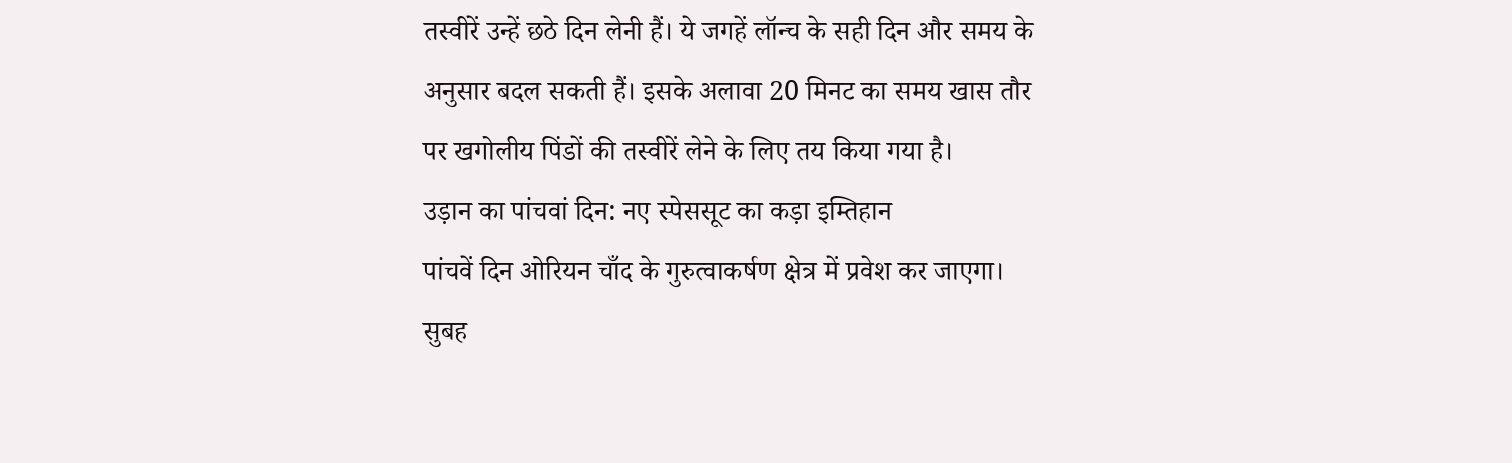तस्वीरें उन्हें छठे दिन लेनी हैं। ये जगहें लॉन्च के सही दिन और समय के अनुसार बदल सकती हैं। इसके अलावा 20 मिनट का समय खास तौर पर खगोलीय पिंडों की तस्वीरें लेने के लिए तय किया गया है।
उड़ान का पांचवां दिन: नए स्पेससूट का कड़ा इम्तिहान
पांचवें दिन ओरियन चाँद के गुरुत्वाकर्षण क्षेत्र में प्रवेश कर जाएगा। सुबह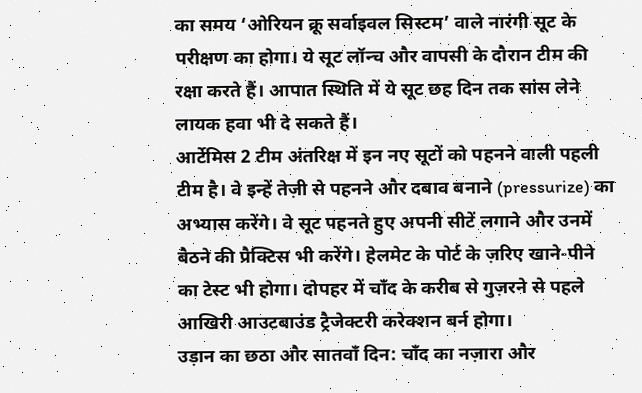का समय ‘ओरियन क्रू सर्वाइवल सिस्टम’ वाले नारंगी सूट के परीक्षण का होगा। ये सूट लॉन्च और वापसी के दौरान टीम की रक्षा करते हैं। आपात स्थिति में ये सूट छह दिन तक सांस लेने लायक हवा भी दे सकते हैं।
आर्टेमिस 2 टीम अंतरिक्ष में इन नए सूटों को पहनने वाली पहली टीम है। वे इन्हें तेज़ी से पहनने और दबाव बनाने (pressurize) का अभ्यास करेंगे। वे सूट पहनते हुए अपनी सीटें लगाने और उनमें बैठने की प्रैक्टिस भी करेंगे। हेलमेट के पोर्ट के ज़रिए खाने-पीने का टेस्ट भी होगा। दोपहर में चाँद के करीब से गुज़रने से पहले आखिरी आउटबाउंड ट्रैजेक्टरी करेक्शन बर्न होगा।
उड़ान का छठा और सातवाँ दिन: चाँद का नज़ारा और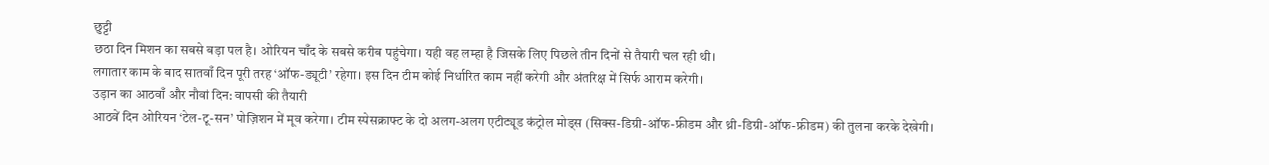छुट्टी
छठा दिन मिशन का सबसे बड़ा पल है। ओरियन चाँद के सबसे करीब पहुंचेगा। यही वह लम्हा है जिसके लिए पिछले तीन दिनों से तैयारी चल रही थी।
लगातार काम के बाद सातवाँ दिन पूरी तरह ‘ऑफ-ड्यूटी’ रहेगा। इस दिन टीम कोई निर्धारित काम नहीं करेगी और अंतरिक्ष में सिर्फ आराम करेगी।
उड़ान का आठवाँ और नौवां दिन: वापसी की तैयारी
आठवें दिन ओरियन ‘टेल-टू-सन’ पोज़िशन में मूव करेगा। टीम स्पेसक्राफ्ट के दो अलग-अलग एटीट्यूड कंट्रोल मोड्स (सिक्स-डिग्री-ऑफ-फ्रीडम और थ्री-डिग्री-ऑफ-फ्रीडम) की तुलना करके देखेगी।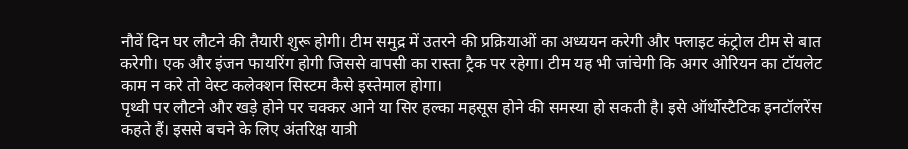नौवें दिन घर लौटने की तैयारी शुरू होगी। टीम समुद्र में उतरने की प्रक्रियाओं का अध्ययन करेगी और फ्लाइट कंट्रोल टीम से बात करेगी। एक और इंजन फायरिंग होगी जिससे वापसी का रास्ता ट्रैक पर रहेगा। टीम यह भी जांचेगी कि अगर ओरियन का टॉयलेट काम न करे तो वेस्ट कलेक्शन सिस्टम कैसे इस्तेमाल होगा।
पृथ्वी पर लौटने और खड़े होने पर चक्कर आने या सिर हल्का महसूस होने की समस्या हो सकती है। इसे ऑर्थोस्टैटिक इनटॉलरेंस कहते हैं। इससे बचने के लिए अंतरिक्ष यात्री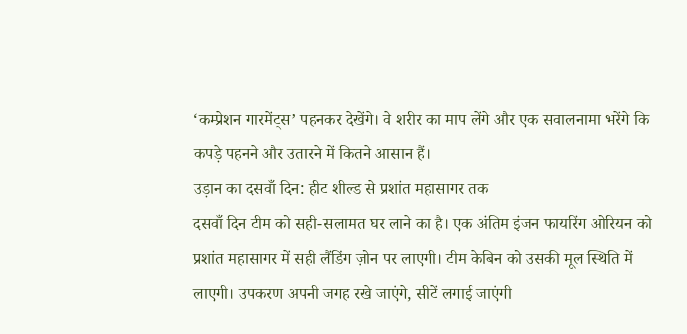‘कम्प्रेशन गारमेंट्स’ पहनकर देखेंगे। वे शरीर का माप लेंगे और एक सवालनामा भरेंगे कि कपड़े पहनने और उतारने में कितने आसान हैं।
उड़ान का दसवाँ दिन: हीट शील्ड से प्रशांत महासागर तक
दसवाँ दिन टीम को सही-सलामत घर लाने का है। एक अंतिम इंजन फायरिंग ओरियन को प्रशांत महासागर में सही लैंडिंग ज़ोन पर लाएगी। टीम केबिन को उसकी मूल स्थिति में लाएगी। उपकरण अपनी जगह रखे जाएंगे, सीटें लगाई जाएंगी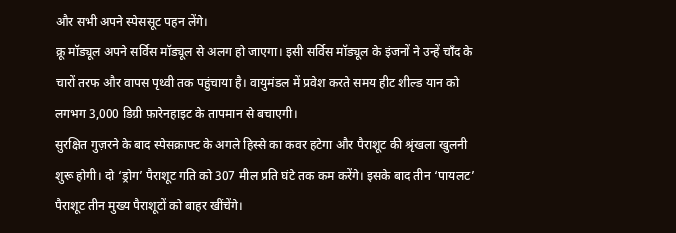और सभी अपने स्पेससूट पहन लेंगे।
क्रू मॉड्यूल अपने सर्विस मॉड्यूल से अलग हो जाएगा। इसी सर्विस मॉड्यूल के इंजनों ने उन्हें चाँद के चारों तरफ और वापस पृथ्वी तक पहुंचाया है। वायुमंडल में प्रवेश करते समय हीट शील्ड यान को लगभग 3,000 डिग्री फ़ारेनहाइट के तापमान से बचाएगी।
सुरक्षित गुज़रने के बाद स्पेसक्राफ्ट के अगले हिस्से का कवर हटेगा और पैराशूट की श्रृंखला खुलनी शुरू होगी। दो ‘ड्रोग’ पैराशूट गति को 307 मील प्रति घंटे तक कम करेंगे। इसके बाद तीन ‘पायलट’ पैराशूट तीन मुख्य पैराशूटों को बाहर खींचेंगे।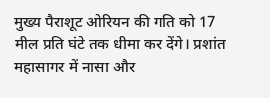मुख्य पैराशूट ओरियन की गति को 17 मील प्रति घंटे तक धीमा कर देंगे। प्रशांत महासागर में नासा और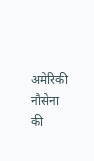अमेरिकी नौसेना की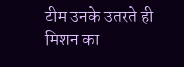टीम उनके उतरते ही मिशन का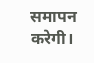समापन करेगी।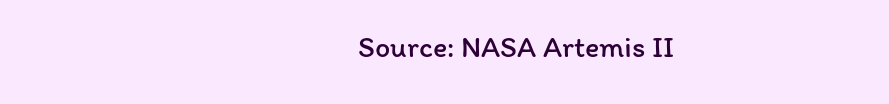Source: NASA Artemis II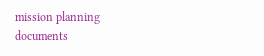mission planning documents